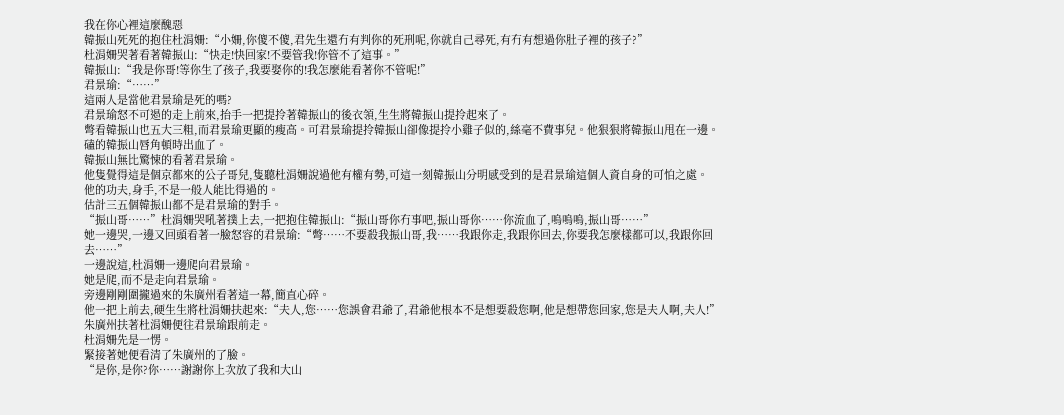我在你心裡這麼醜惡
韓振山死死的抱住杜涓姍:“小姍,你傻不傻,君先生還冇有判你的死刑呢,你就自己尋死,有冇有想過你肚子裡的孩子?”
杜涓姍哭著看著韓振山:“快走!快回家!不要管我!你管不了這事。”
韓振山:“我是你哥!等你生了孩子,我要娶你的!我怎麼能看著你不管呢!”
君景瑜:“……”
這兩人是當他君景瑜是死的嗎?
君景瑜怒不可遏的走上前來,抬手一把提拎著韓振山的後衣領,生生將韓振山提拎起來了。
彆看韓振山也五大三粗,而君景瑜更顯的瘦高。可君景瑜提拎韓振山卻像提拎小雞子似的,絲毫不費事兒。他狠狠將韓振山甩在一邊。
磕的韓振山唇角頓時出血了。
韓振山無比驚悚的看著君景瑜。
他隻覺得這是個京都來的公子哥兒,隻聽杜涓姍說過他有權有勢,可這一刻韓振山分明感受到的是君景瑜這個人資自身的可怕之處。
他的功夫,身手,不是一般人能比得過的。
估計三五個韓振山都不是君景瑜的對手。
“振山哥……”杜涓姍哭吼著撲上去,一把抱住韓振山:“振山哥你冇事吧,振山哥你……你流血了,嗚嗚嗚,振山哥……”
她一邊哭,一邊又回頭看著一臉怒容的君景瑜:“彆……不要殺我振山哥,我……我跟你走,我跟你回去,你要我怎麼樣都可以,我跟你回去……”
一邊說這,杜涓姍一邊爬向君景瑜。
她是爬,而不是走向君景瑜。
旁邊剛剛圍攏過來的朱廣州看著這一幕,簡直心碎。
他一把上前去,硬生生將杜涓姍扶起來:“夫人,您……您誤會君爺了,君爺他根本不是想要殺您啊,他是想帶您回家,您是夫人啊,夫人!”
朱廣州扶著杜涓姍便往君景瑜跟前走。
杜涓姍先是一愣。
緊接著她便看清了朱廣州的了臉。
“是你,是你?你……謝謝你上次放了我和大山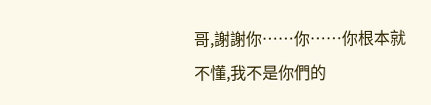哥,謝謝你……你……你根本就不懂,我不是你們的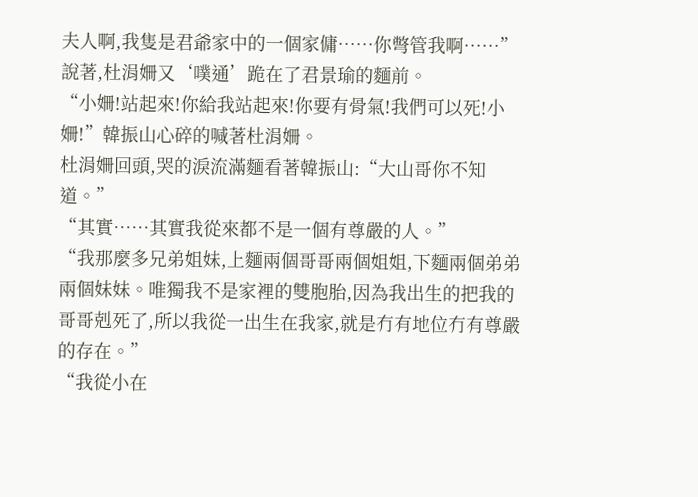夫人啊,我隻是君爺家中的一個家傭……你彆管我啊……”說著,杜涓姍又‘噗通’跪在了君景瑜的麵前。
“小姍!站起來!你給我站起來!你要有骨氣!我們可以死!小姍!”韓振山心碎的喊著杜涓姍。
杜涓姍回頭,哭的淚流滿麵看著韓振山:“大山哥你不知道。”
“其實……其實我從來都不是一個有尊嚴的人。”
“我那麼多兄弟姐妹,上麵兩個哥哥兩個姐姐,下麵兩個弟弟兩個妹妹。唯獨我不是家裡的雙胞胎,因為我出生的把我的哥哥剋死了,所以我從一出生在我家,就是冇有地位冇有尊嚴的存在。”
“我從小在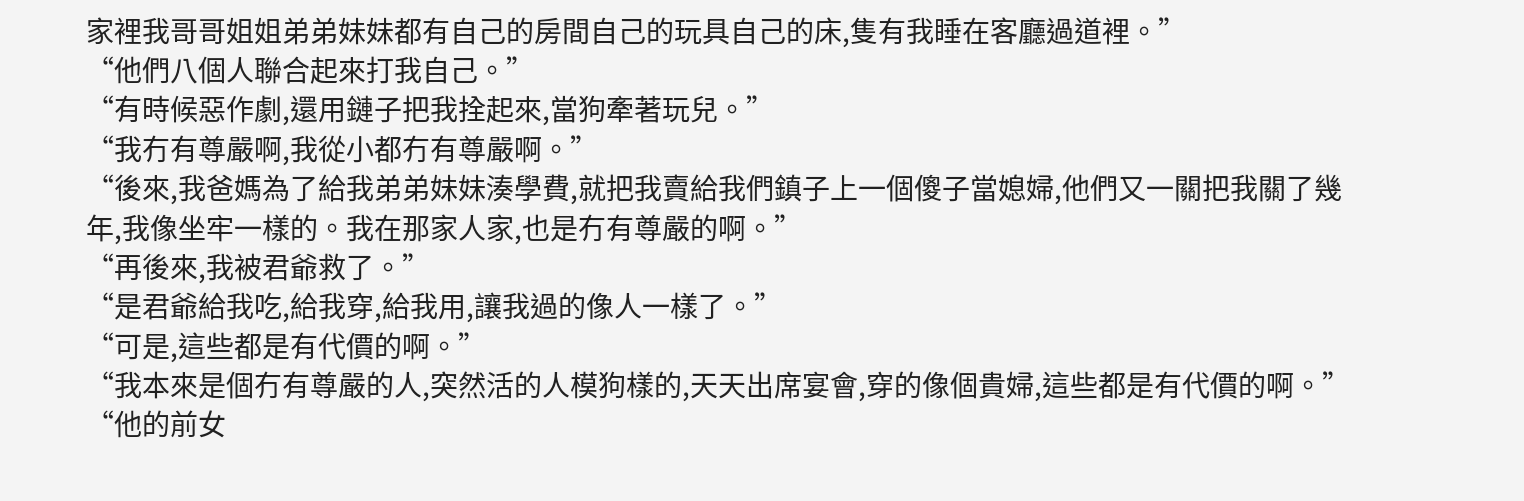家裡我哥哥姐姐弟弟妹妹都有自己的房間自己的玩具自己的床,隻有我睡在客廳過道裡。”
“他們八個人聯合起來打我自己。”
“有時候惡作劇,還用鏈子把我拴起來,當狗牽著玩兒。”
“我冇有尊嚴啊,我從小都冇有尊嚴啊。”
“後來,我爸媽為了給我弟弟妹妹湊學費,就把我賣給我們鎮子上一個傻子當媳婦,他們又一關把我關了幾年,我像坐牢一樣的。我在那家人家,也是冇有尊嚴的啊。”
“再後來,我被君爺救了。”
“是君爺給我吃,給我穿,給我用,讓我過的像人一樣了。”
“可是,這些都是有代價的啊。”
“我本來是個冇有尊嚴的人,突然活的人模狗樣的,天天出席宴會,穿的像個貴婦,這些都是有代價的啊。”
“他的前女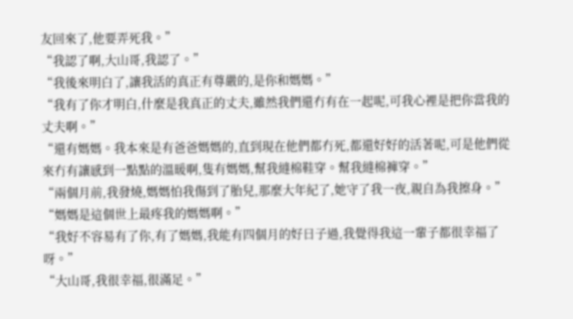友回來了,他要弄死我。”
“我認了啊,大山哥,我認了。”
“我後來明白了,讓我活的真正有尊嚴的,是你和媽媽。”
“我有了你才明白,什麼是我真正的丈夫,雖然我們還冇有在一起呢,可我心裡是把你當我的丈夫啊。”
“還有媽媽。我本來是有爸爸媽媽的,直到現在他們都冇死,都還好好的活著呢,可是他們從來冇有讓感到一點點的溫暖啊,隻有媽媽,幫我縫棉鞋穿。幫我縫棉褲穿。”
“兩個月前,我發燒,媽媽怕我傷到了胎兒,那麼大年紀了,她守了我一夜,親自為我擦身。”
“媽媽是這個世上最疼我的媽媽啊。”
“我好不容易有了你,有了媽媽,我能有四個月的好日子過,我覺得我這一輩子都很幸福了呀。”
“大山哥,我很幸福,很滿足。”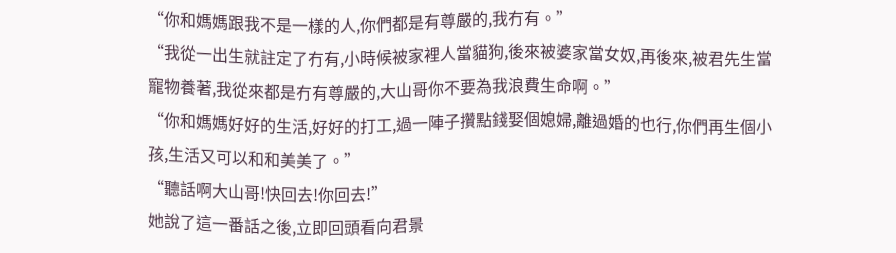“你和媽媽跟我不是一樣的人,你們都是有尊嚴的,我冇有。”
“我從一出生就註定了冇有,小時候被家裡人當貓狗,後來被婆家當女奴,再後來,被君先生當寵物養著,我從來都是冇有尊嚴的,大山哥你不要為我浪費生命啊。”
“你和媽媽好好的生活,好好的打工,過一陣子攢點錢娶個媳婦,離過婚的也行,你們再生個小孩,生活又可以和和美美了。”
“聽話啊大山哥!快回去!你回去!”
她說了這一番話之後,立即回頭看向君景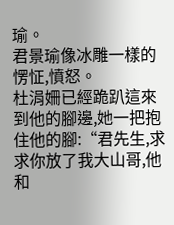瑜。
君景瑜像冰雕一樣的愣怔,憤怒。
杜涓姍已經跪趴這來到他的腳邊,她一把抱住他的腳:“君先生,求求你放了我大山哥,他和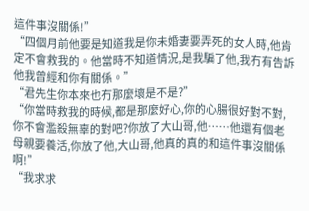這件事沒關係!”
“四個月前他要是知道我是你未婚妻要弄死的女人時,他肯定不會救我的。他當時不知道情況,是我騙了他,我冇有告訴他我曾經和你有關係。”
“君先生你本來也冇那麼壞是不是?”
“你當時救我的時候,都是那麼好心,你的心腸很好對不對,你不會濫殺無辜的對吧?你放了大山哥,他……他還有個老母親要養活,你放了他,大山哥,他真的真的和這件事沒關係啊!”
“我求求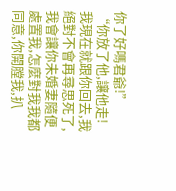你了好嗎君爺!”
“你放了他,讓他走!我現在就跟你回去,我絕對不會再尋思死了,我會讓你未婚妻隨便處置我,怎麼對我我都同意,你開膛我,扒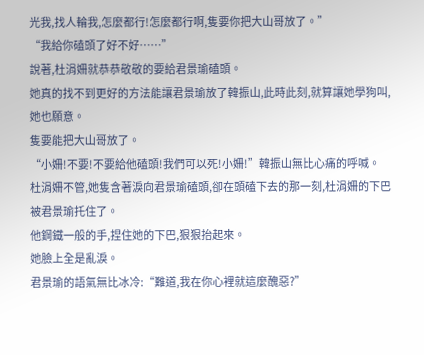光我,找人輪我,怎麼都行!怎麼都行啊,隻要你把大山哥放了。”
“我給你磕頭了好不好……”
說著,杜涓姍就恭恭敬敬的要給君景瑜磕頭。
她真的找不到更好的方法能讓君景瑜放了韓振山,此時此刻,就算讓她學狗叫,她也願意。
隻要能把大山哥放了。
“小姍!不要!不要給他磕頭!我們可以死!小姍!”韓振山無比心痛的呼喊。
杜涓姍不管,她隻含著淚向君景瑜磕頭,卻在頭磕下去的那一刻,杜涓姍的下巴被君景瑜托住了。
他鋼鐵一般的手,捏住她的下巴,狠狠抬起來。
她臉上全是亂淚。
君景瑜的語氣無比冰冷:“難道,我在你心裡就這麼醜惡?”